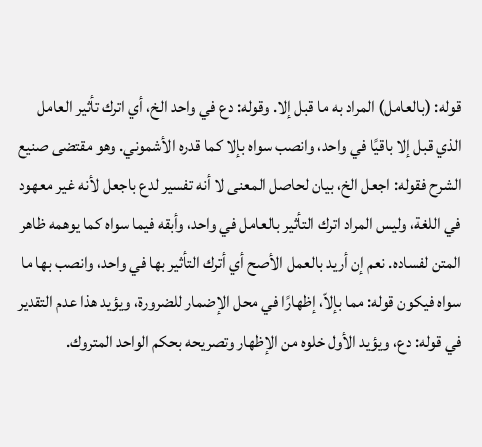قوله: (بالعامل) المراد به ما قبل إلا. وقوله: دع في واحد الخ، أي اترك تأثير العامل الذي قبل إلا باقيًا في واحد، وانصب سواه بإلا كما قدره الأشموني. وهو مقتضى صنيع الشرح فقوله: اجعل الخ، بيان لحاصل المعنى لا أنه تفسير لدع باجعل لأنه غير معهود في اللغة، وليس المراد اترك التأثير بالعامل في واحد، وأبقه فيما سواه كما يوهمه ظاهر المتن لفساده. نعم إن أريد بالعمل الأصح أي أترك التأثير بها في واحد، وانصب بها ما سواه فيكون قوله: مما بإلاّ، إظهارًا في محل الإضمار للضرورة، ويؤيد هذا عدم التقدير في قوله: دع، ويؤيد الأول خلوه من الإظهار وتصريحه بحكم الواحد المتروك.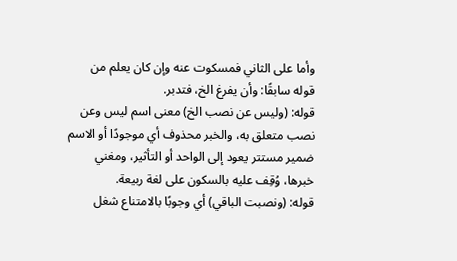وأما على الثاني فمسكوت عنه وإن كان يعلم من قوله سابقًا: وأن يفرغ الخ، فتدبر.
قوله: (وليس عن نصب الخ) معنى اسم ليس وعن نصب متعلق به، والخبر محذوف أي موجودًا أو الاسم ضمير مستتر يعود إلى الواحد أو التأثير، ومغني خبرها، وُقِف عليه بالسكون على لغة ربيعة.
قوله: (ونصبت الباقي) أي وجوبًا بالامتناع شغل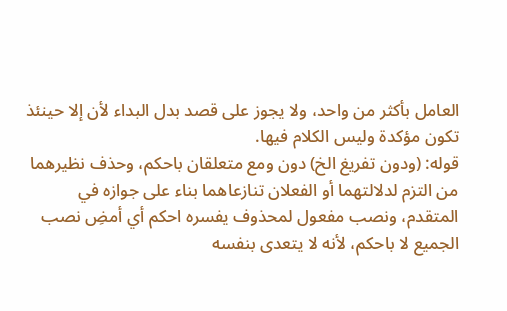العامل بأكثر من واحد، ولا يجوز على قصد بدل البداء لأن إلا حينئذ تكون مؤكدة وليس الكلام فيها.
قوله: (ودون تفريغ الخ) دون ومع متعلقان باحكم، وحذف نظيرهما من التزم لدلالتهما أو الفعلان تنازعاهما بناء على جوازه في المتقدم، ونصب مفعول لمحذوف يفسره احكم أي أمضِ نصب الجميع لا باحكم، لأنه لا يتعدى بنفسه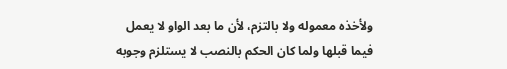ولأخذه معموله ولا بالتزم، لأن ما بعد الواو لا يعمل فيما قبلها ولما كان الحكم بالنصب لا يستلزم وجوبه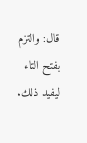قال: والتزم بفتح التاء ليفيد ذلك.